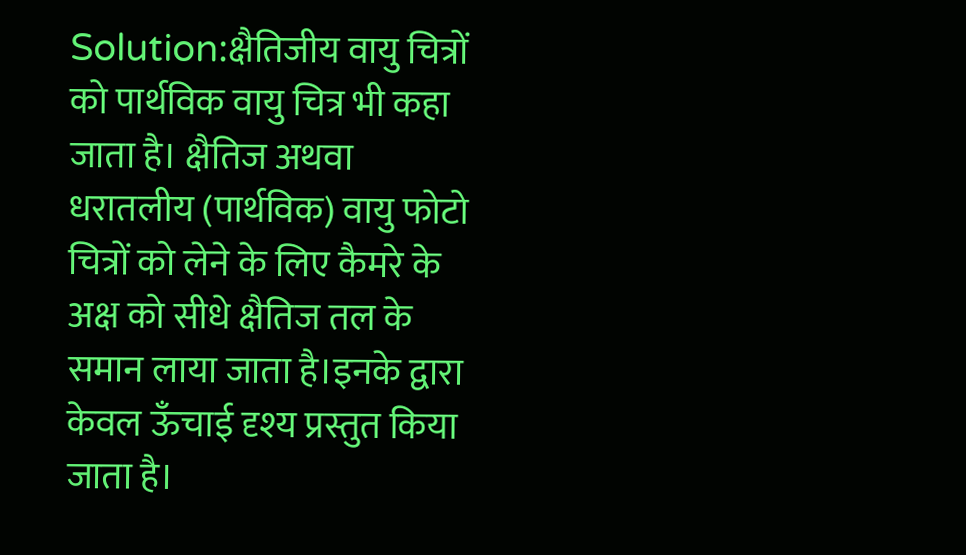Solution:क्षैतिजीय वायु चित्रों को पार्थविक वायु चित्र भी कहा जाता है। क्षैतिज अथवा धरातलीय (पार्थविक) वायु फोटो चित्रों को लेने के लिए कैमरे के अक्ष को सीधे क्षैतिज तल के समान लाया जाता है।इनके द्वारा केवल ऊँचाई दृश्य प्रस्तुत किया जाता है।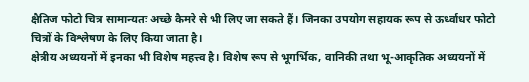क्षैतिज फोटो चित्र सामान्यतः अच्छे कैमरे से भी लिए जा सकते हैं। जिनका उपयोग सहायक रूप से ऊर्ध्वाधर फोटो चित्रों के विश्लेषण के लिए किया जाता है।
क्षेत्रीय अध्ययनों में इनका भी विशेष महत्त्व है। विशेष रूप से भूगर्भिक, वानिकी तथा भू-आकृतिक अध्ययनों में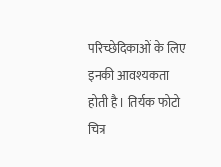परिच्छेदिकाओं के लिए इनकी आवश्यकता होती है। तिर्यक फोटो चित्र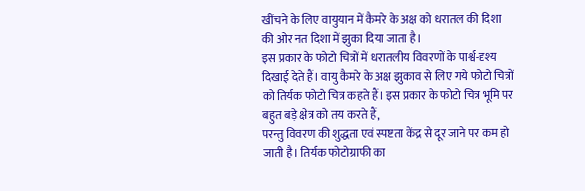खींचने के लिए वायुयान में कैमरे के अक्ष को धरातल की दिशा की ओर नत दिशा में झुका दिया जाता है।
इस प्रकार के फोटो चित्रों में धरातलीय विवरणों के पार्श्व-दृश्य दिखाई देते हैं। वायु कैमरे के अक्ष झुकाव से लिए गये फोटो चित्रों को तिर्यक फोटो चित्र कहते हैं। इस प्रकार के फोटो चित्र भूमि पर बहुत बड़े क्षेत्र को तय करते हैं,
परन्तु विवरण की शुद्धता एवं स्पष्टता केंद्र से दूर जाने पर कम हो जाती है। तिर्यक फोटोग्राफी का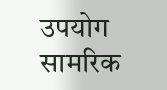उपयोग सामरिक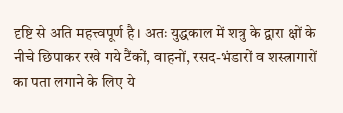दृष्टि से अति महत्त्वपूर्ण है। अतः युद्धकाल में शत्रु के द्वारा क्षों के नीचे छिपाकर रखे गये टैंकों, वाहनों, रसद-भंडारों व शस्त्रागारों का पता लगाने के लिए ये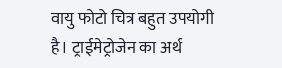वायु फोटो चित्र बहुत उपयोगी है। ट्राईमेट्रोजेन का अर्थ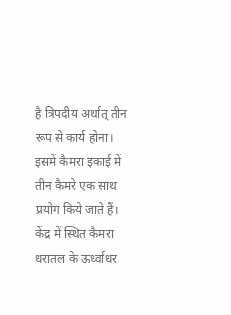है त्रिपदीय अर्थात् तीन रूप से कार्य होना।
इसमें कैमरा इकाई में तीन कैमरे एक साथ प्रयोग किये जाते हैं। केंद्र में स्थित कैमरा धरातल के ऊर्ध्वाधर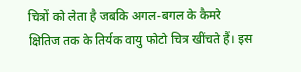चित्रों को लेता है जबकि अगल-बगल के कैमरे क्षितिज तक के तिर्यक वायु फोटो चित्र खींचते हैं। इस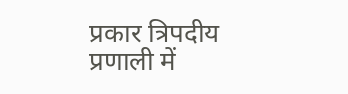प्रकार त्रिपदीय प्रणाली में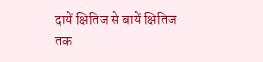दायें क्षितिज से बायें क्षितिज तक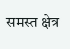समस्त क्षेत्र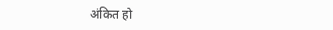अंकित हो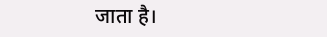जाता है।